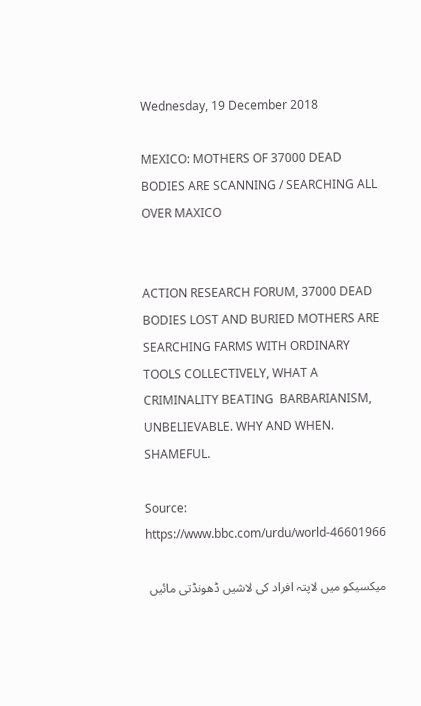Wednesday, 19 December 2018

MEXICO: MOTHERS OF 37000 DEAD BODIES ARE SCANNING / SEARCHING ALL OVER MAXICO


ACTION RESEARCH FORUM, 37000 DEAD BODIES LOST AND BURIED MOTHERS ARE SEARCHING FARMS WITH ORDINARY TOOLS COLLECTIVELY, WHAT A CRIMINALITY BEATING  BARBARIANISM, UNBELIEVABLE. WHY AND WHEN. SHAMEFUL.

Source: https://www.bbc.com/urdu/world-46601966

میکسیکو میں لاپتہ افراد کی لاشیں ڈھونڈتی مائیں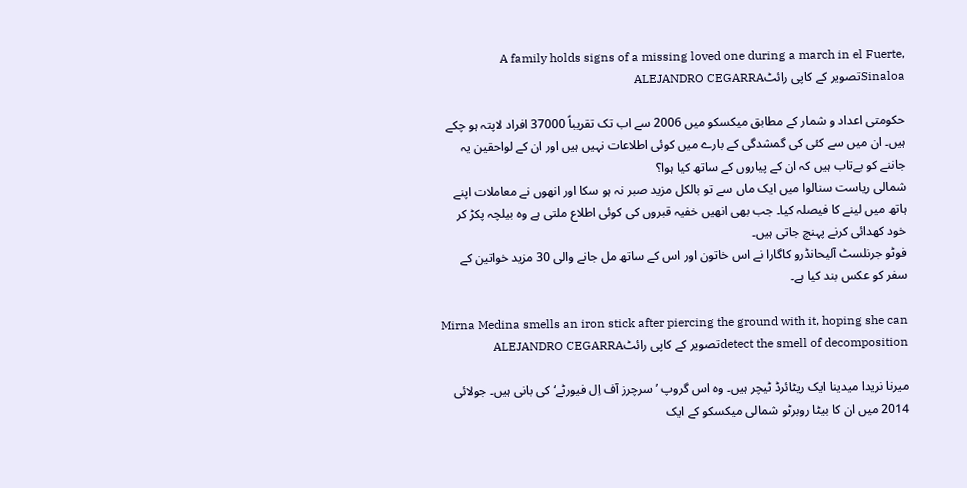A family holds signs of a missing loved one during a march in el Fuerte, Sinaloaتصویر کے کاپی رائٹALEJANDRO CEGARRA

حکومتی اعداد و شمار کے مطابق میکسکو میں 2006 سے اب تک تقریباً 37000 افراد لاپتہ ہو چکے ہیں۔ ان میں سے کئی کی گمشدگی کے بارے میں کوئی اطلاعات نہیں ہیں اور ان کے لواحقین یہ جاننے کو بےتاب ہیں کہ ان کے پیاروں کے ساتھ کیا ہوا؟
شمالی ریاست سنالوا میں ایک ماں سے تو بالکل مزید صبر نہ ہو سکا اور انھوں نے معاملات اپنے ہاتھ میں لینے کا فیصلہ کیا۔ جب بھی انھیں خفیہ قبروں کی کوئی اطلاع ملتی ہے وہ بیلچہ پکڑ کر خود کھدائی کرنے پہنچ جاتی ہیں۔
فوٹو جرنلسٹ آلیحانڈرو کاگارا نے اس خاتون اور اس کے ساتھ مل جانے والی 30 مزید خواتین کے سفر کو عکس بند کیا ہے۔

Mirna Medina smells an iron stick after piercing the ground with it, hoping she can detect the smell of decompositionتصویر کے کاپی رائٹALEJANDRO CEGARRA

میرنا نریدا میدینا ایک ریٹائرڈ ٹیچر ہیں۔ وہ اس گروپ ’سرچرز آف اِل فیورٹے‘ کی بانی ہیں۔ جولائی 2014 میں ان کا بیٹا روبرٹو شمالی میکسکو کے ایک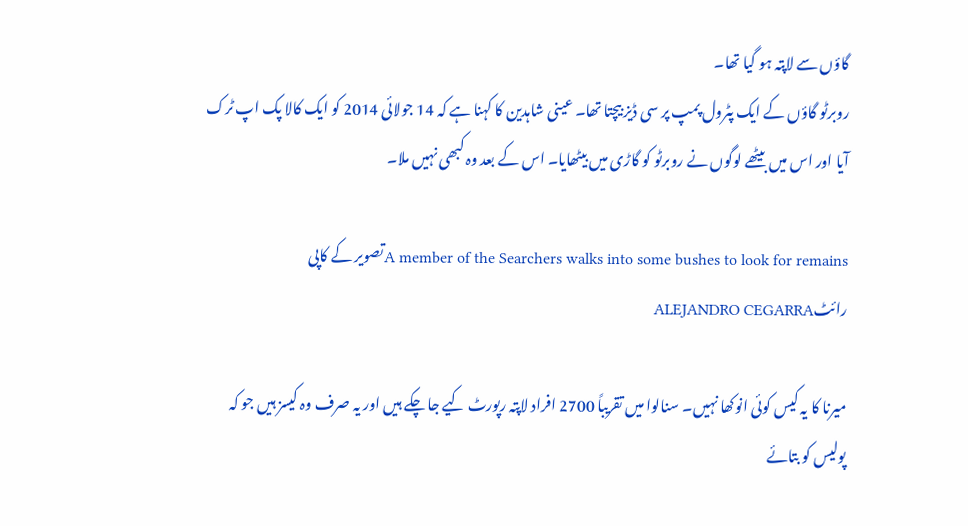گاؤں سے لاپتہ ہو گیا تھا۔
روبرٹو گاؤں کے ایک پٹرول پمپ پر سی ڈیز بیچتا تھا۔ عینی شاہدین کا کہنا ہے کہ 14 جولائی 2014 کو ایک کالا پک اپ ٹرک آیا اور اس میں بیٹھے لوگوں نے روبرٹو کو گاڑی میں بیٹھایا۔ اس کے بعد وہ کبھی نہیں ملا۔

A member of the Searchers walks into some bushes to look for remainsتصویر کے کاپی رائٹALEJANDRO CEGARRA

میرنا کا یہ کیس کوئی انوکھا نہیں۔ سنالوا میں تقریباً 2700 افراد لاپتہ رپورٹ کیے جا چکے ہیں اور یہ صرف وہ کیسز ہیں جو کہ پولیس کو بتائے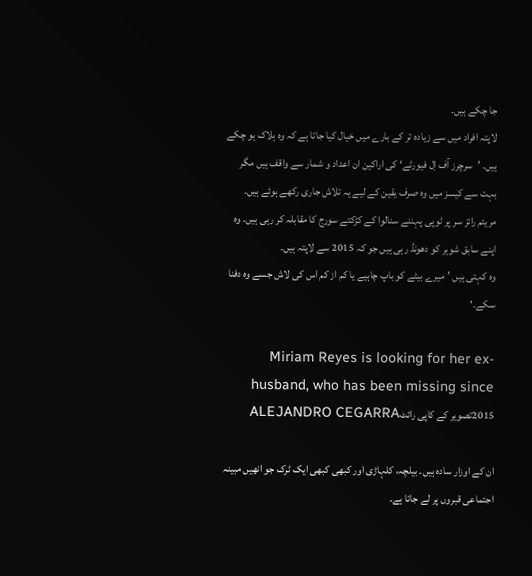جا چکے ہیں۔
لاپتہ افراد میں سے زیادہ تر کے بارے میں خیال کیا جاتا ہے کہ وہ ہلاک ہو چکے ہیں۔ ’سرچرز آف اِل فیورٹے‘ کی اراکین ان اعداد و شمار سے واقف ہیں مگر بہت سے کیسز میں وہ صرف یقین کے لیے یہ تلاش جاری رکھے ہوئے ہیں۔
مریئم رائز سر پر ٹوپی پہننے سنالوا کے کڑکتے سورج کا مقابلہ کر رہی ہیں۔ وہ اپنے سابق شوہر کو دھونڈ رہی ہیں جو کہ 2015 سے لاپتہ ہیں۔
وہ کہتی ہیں ’میرے بیٹے کو باپ چاہیے یا کم از کم اس کی لاش جسے وہ دفنا سکے۔‘

Miriam Reyes is looking for her ex-husband, who has been missing since 2015تصویر کے کاپی رائٹALEJANDRO CEGARRA

ان کے اوزار سادہ ہیں۔ بیلچہ، کلہاڑی اور کبھی کبھی ایک ٹرک جو انھیں مبینہ اجتماعی قبروں پر لے جاتا ہے۔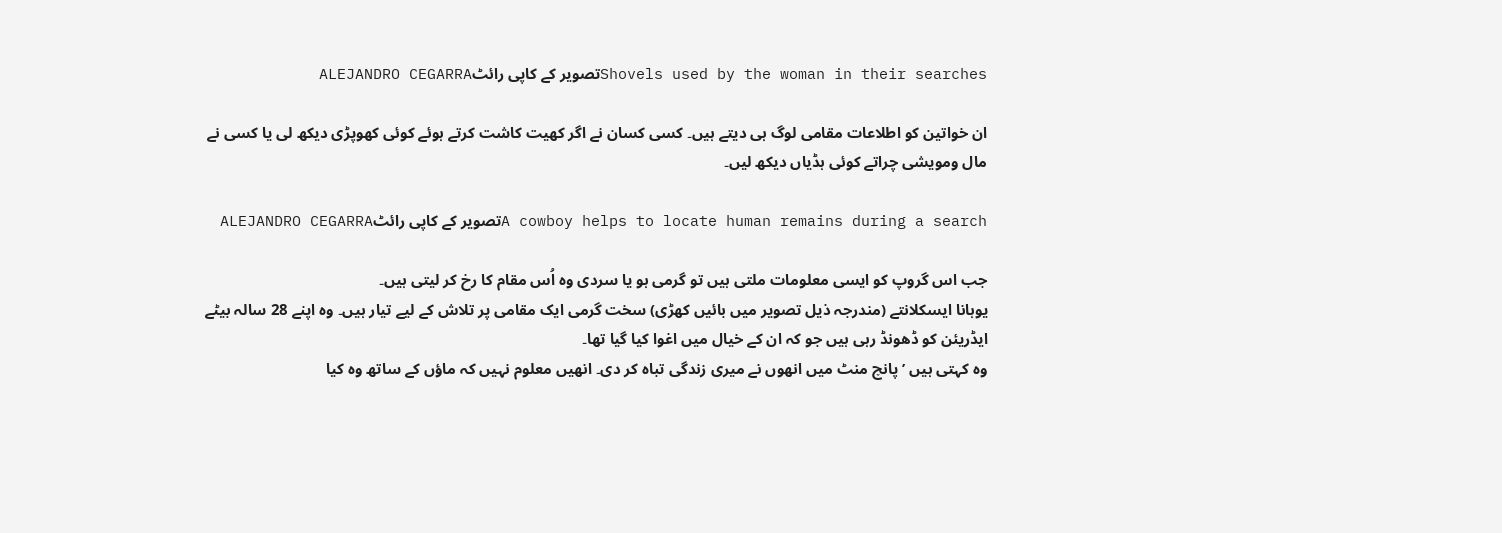Shovels used by the woman in their searchesتصویر کے کاپی رائٹALEJANDRO CEGARRA

ان خواتین کو اطلاعات مقامی لوگ ہی دیتے ہیں۔ کسی کسان نے اگر کھیت کاشت کرتے ہوئے کوئی کھوپڑی دیکھ لی یا کسی نے مال ومویشی چراتے کوئی ہڈیاں دیکھ لیں۔

A cowboy helps to locate human remains during a searchتصویر کے کاپی رائٹALEJANDRO CEGARRA

جب اس گروپ کو ایسی معلومات ملتی ہیں تو گرمی ہو یا سردی وہ اُس مقام کا رخ کر لیتی ہیں۔
یوہانا ایسکلانتے (مندرجہ ذیل تصویر میں بائیں کھڑی) سخت گرمی ایک مقامی پر تلاش کے لیے تیار ہیں۔ وہ اپنے 28 سالہ بیٹے ایڈریئن کو ڈھونڈ رہی ہیں جو کہ ان کے خیال میں اغوا کیا گیا تھا۔
وہ کہتی ہیں ’پانچ منٹ میں انھوں نے میری زندگی تباہ کر دی۔ انھیں معلوم نہیں کہ ماؤں کے ساتھ وہ کیا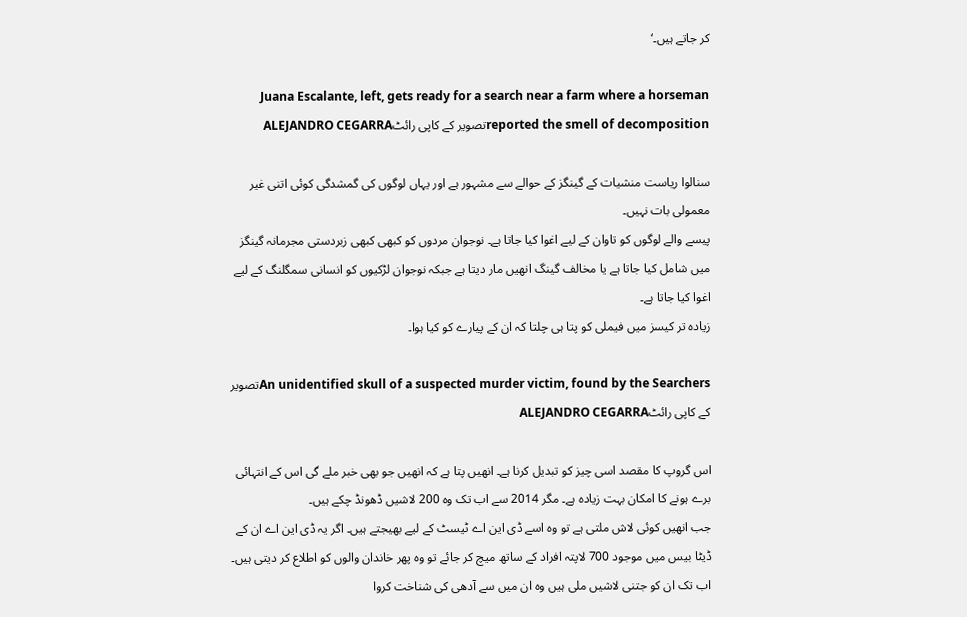کر جاتے ہیں۔‘

Juana Escalante, left, gets ready for a search near a farm where a horseman reported the smell of decompositionتصویر کے کاپی رائٹALEJANDRO CEGARRA

سنالوا ریاست منشیات کے گینگز کے حوالے سے مشہور ہے اور یہاں لوگوں کی گمشدگی کوئی اتنی غیر معمولی بات نہیں۔
پیسے والے لوگوں کو تاوان کے لیے اغوا کیا جاتا ہے۔ نوجوان مردوں کو کبھی کبھی زبردستی مجرمانہ گینگز میں شامل کیا جاتا ہے یا مخالف گینگ انھیں مار دیتا ہے جبکہ نوجوان لڑکیوں کو انسانی سمگلنگ کے لیے اغوا کیا جاتا ہے۔
زیادہ تر کیسز میں فیملی کو پتا ہی چلتا کہ ان کے پیارے کو کیا ہوا۔

An unidentified skull of a suspected murder victim, found by the Searchersتصویر کے کاپی رائٹALEJANDRO CEGARRA

اس گروپ کا مقصد اسی چیز کو تبدیل کرنا ہے۔ انھیں پتا ہے کہ انھیں جو بھی خبر ملے گی اس کے انتہائی برے ہونے کا امکان بہت زیادہ ہے۔ مگر 2014 سے اب تک وہ 200 لاشیں ڈھونڈ چکے ہیں۔
جب انھیں کوئی لاش ملتی ہے تو وہ اسے ڈی این اے ٹیسٹ کے لیے بھیجتے ہیں۔ اگر یہ ڈی این اے ان کے ڈیٹا بیس میں موجود 700 لاپتہ افراد کے ساتھ میچ کر جائے تو وہ پھر خاندان والوں کو اطلاع کر دیتی ہیں۔
اب تک ان کو جتنی لاشیں ملی ہیں وہ ان میں سے آدھی کی شناخت کروا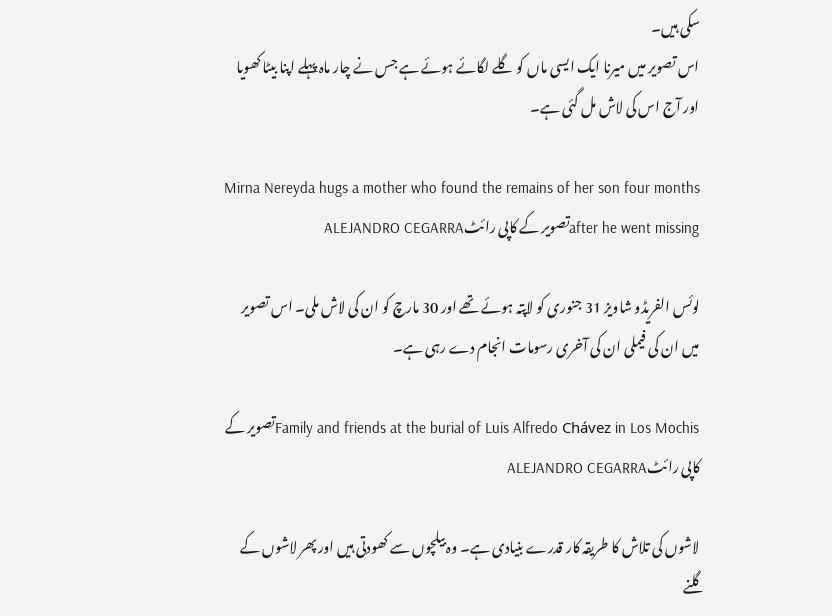سکی ہیں۔
اس تصویر میں میرنا ایک ایسی ماں کو گلے لگائے ہوئے ہے جس نے چار ماہ پہلے اپنا بیٹا کھویا اور آج اس کی لاش مل گئی ہے۔

Mirna Nereyda hugs a mother who found the remains of her son four months after he went missingتصویر کے کاپی رائٹALEJANDRO CEGARRA

لوئس الفریڈو شاویز 31 جنوری کو لاپتہ ہوئے تھے اور 30 مارچ کو ان کی لاش ملی۔ اس تصویر میں ان کی فیملی ان کی آخری رسومات انجام دے رہی ہے۔

Family and friends at the burial of Luis Alfredo Chávez in Los Mochisتصویر کے کاپی رائٹALEJANDRO CEGARRA

لاشوں کی تلاش کا طریقہ کار قدرے بنیادی ہے۔ وہ بیلچوں سے کھودتی ہیں اور پھر لاشوں کے گلنے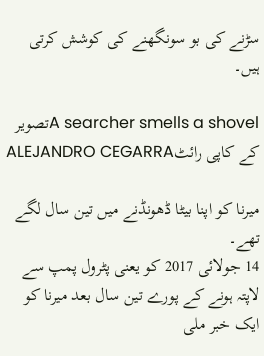سڑنے کی بو سونگھنے کی کوشش کرتی ہیں۔

A searcher smells a shovelتصویر کے کاپی رائٹALEJANDRO CEGARRA

میرنا کو اپنا بیٹا ڈھونڈنے میں تین سال لگے تھے۔
14 جولائی 2017 کو یعنی پٹرول پمپ سے لاپتہ ہونے کے پورے تین سال بعد میرنا کو ایک خبر ملی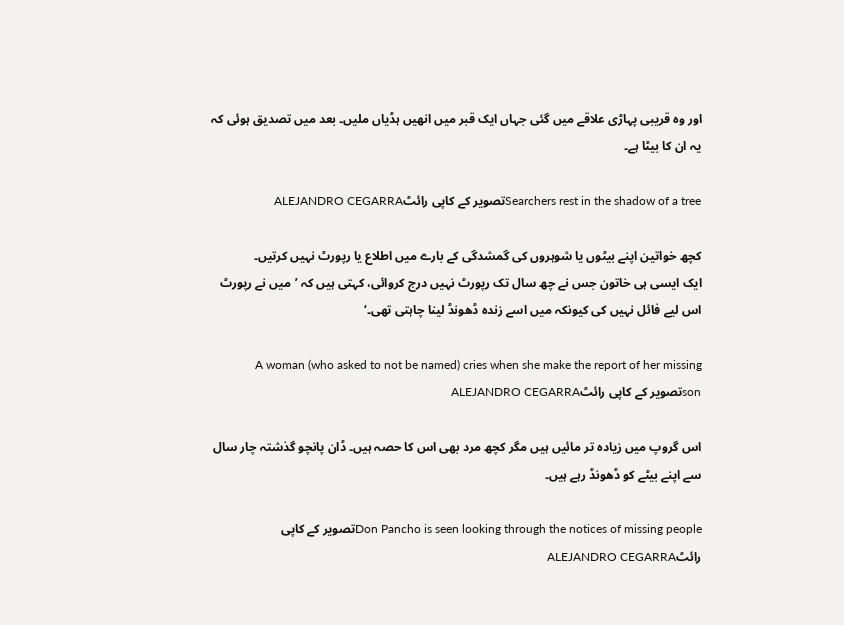اور وہ قریبی پہاڑی علاقے میں گئی جہاں ایک قبر میں انھیں ہڈیاں ملیں۔ بعد میں تصدیق ہوئی کہ یہ ان کا بیٹا ہے۔

Searchers rest in the shadow of a treeتصویر کے کاپی رائٹALEJANDRO CEGARRA

کچھ خواتین اپنے بیٹوں یا شوہروں کی گمشدگی کے بارے میں اطلاع یا رپورٹ نہیں کرتیں۔
ایک ایسی ہی خاتون جس نے چھ سال تک رپورٹ نہیں درج کروائی، کہتی ہیں کہ ’میں نے رپورٹ اس لیے فائل نہیں کی کیونکہ میں اسے زندہ ڈھونڈ لینا چاہتی تھی۔‘

A woman (who asked to not be named) cries when she make the report of her missing sonتصویر کے کاپی رائٹALEJANDRO CEGARRA

اس گروپ میں زیادہ تر مائیں ہیں مگر کچھ مرد بھی اس کا حصہ ہیں۔ ڈان پانچو گذشتہ چار سال سے اپنے بیٹے کو ڈھونڈ رہے ہیں۔

Don Pancho is seen looking through the notices of missing peopleتصویر کے کاپی رائٹALEJANDRO CEGARRA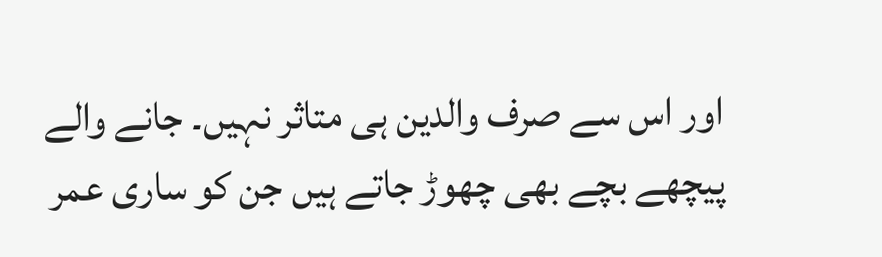اور اس سے صرف والدین ہی متاثر نہیں۔ جانے والے پیچھے بچے بھی چھوڑ جاتے ہیں جن کو ساری عمر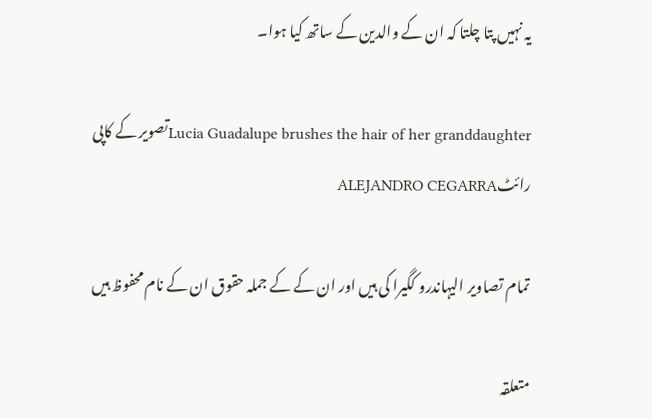یہ نہیں پتا چلتا کہ ان کے والدین کے ساتھ کیا ہوا۔

Lucia Guadalupe brushes the hair of her granddaughterتصویر کے کاپی رائٹALEJANDRO CEGARRA

تمام تصاویر الیہاندرو کگیرا کی ہیں اور ان کے کے جملہ حقوق ان کے نام محفوظ ہیں

متعلقہ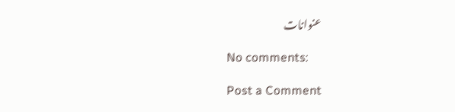عنوانات

No comments:

Post a Comment